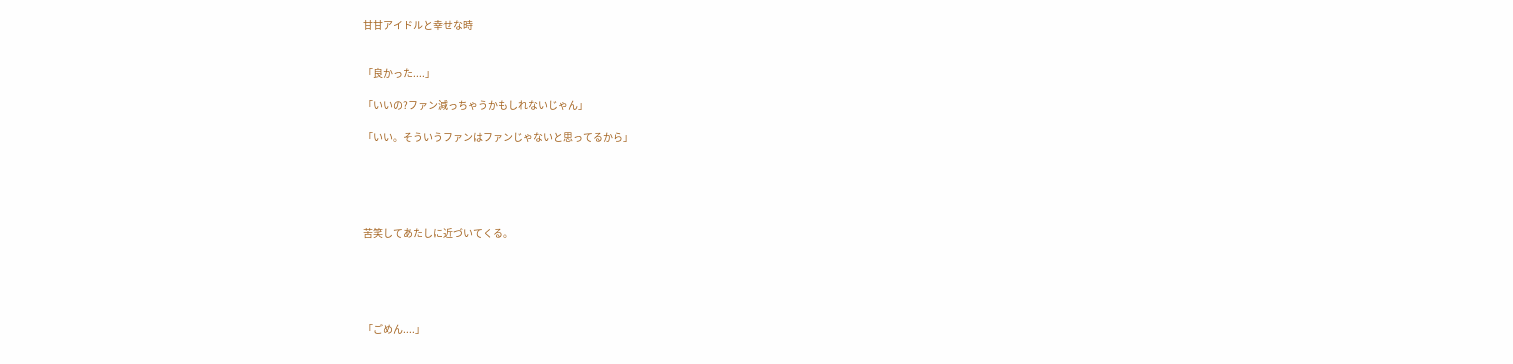甘甘アイドルと幸せな時


「良かった....」

「いいの?ファン減っちゃうかもしれないじゃん」

「いい。そういうファンはファンじゃないと思ってるから」





苦笑してあたしに近づいてくる。





「ごめん....」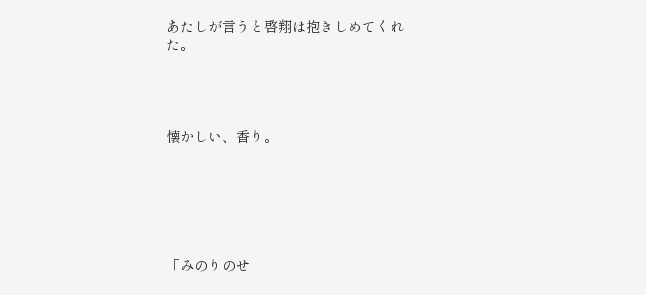あたしが言うと啓翔は抱きしめてくれた。




懐かしい、香り。






「みのりのせ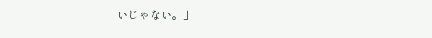いじゃない。」